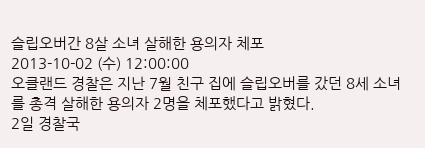슬립오버간 8살 소녀 살해한 용의자 체포
2013-10-02 (수) 12:00:00
오클랜드 경찰은 지난 7월 친구 집에 슬립오버를 갔던 8세 소녀를 총격 살해한 용의자 2명을 체포했다고 밝혔다.
2일 경찰국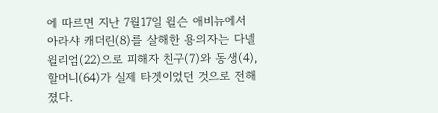에 따르면 지난 7월17일 윌슨 애비뉴에서 아라샤 캐더린(8)를 살해한 용의자는 다넬 윌리엄(22)으로 피해자 친구(7)와 동생(4), 할머니(64)가 실제 타겟이었던 것으로 전해졌다.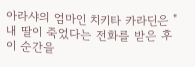아라샤의 엄마인 치키타 카라딘은 "내 딸이 죽었다는 전화를 받은 후 이 순간을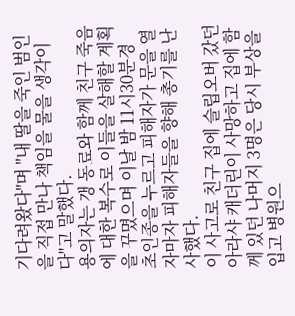기다려왔다"며 "내 딸을 죽인 범인을 직접 만나 책임을 물을 생각이다"고 말했다.
용의자는 갱 동료와 함께 친구 죽음에 대한 복수로 이들을 살해할 계획을 꾸몄으며 이날 밤 11시30분경 초인종을 누르고 피해자가 문을 열자마자 피해자들을 향해 총기를 난사했다.
이 사고로 친구 집에 슬립오버 갔던 아라샤 캐더린이 사망하고 집에 함께 있던 나머지 3명은 당시 부상을 입고 병원으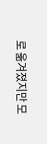로 옮겨졌지만 모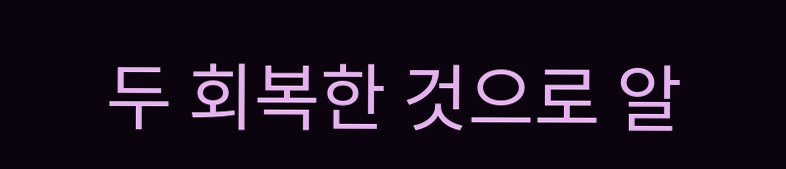두 회복한 것으로 알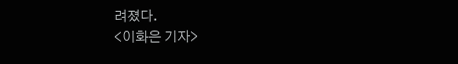려졌다.
<이화은 기자>